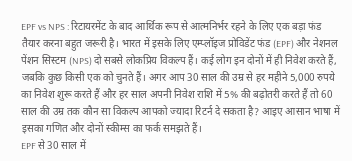EPF vs NPS : रिटायरमेंट के बाद आर्थिक रूप से आत्मनिर्भर रहने के लिए एक बड़ा फंड तैयार करना बहुत जरूरी है। भारत में इसके लिए एम्प्लॉइज प्रोविडेंट फंड (EPF) और नेशनल पेंशन सिस्टम (NPS) दो सबसे लोकप्रिय विकल्प हैं। कई लोग इन दोनों में ही निवेश करते हैं, जबकि कुछ किसी एक को चुनते हैं। अगर आप 30 साल की उम्र से हर महीने 5,000 रुपये का निवेश शुरू करते हैं और हर साल अपनी निवेश राशि में 5% की बढ़ोतरी करते हैं तो 60 साल की उम्र तक कौन सा विकल्प आपको ज्यादा रिटर्न दे सकता है? आइए आसान भाषा में इसका गणित और दोनों स्कीम्स का फर्क समझते हैं।
EPF से 30 साल में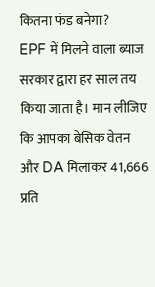कितना फंड बनेगा?
EPF में मिलने वाला ब्याज सरकार द्वारा हर साल तय किया जाता है। मान लीजिए कि आपका बेसिक वेतन और DA मिलाकर 41,666 प्रति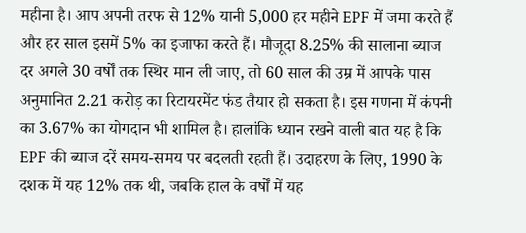महीना है। आप अपनी तरफ से 12% यानी 5,000 हर महीने EPF में जमा करते हैं और हर साल इसमें 5% का इजाफा करते हैं। मौजूदा 8.25% की सालाना ब्याज दर अगले 30 वर्षों तक स्थिर मान ली जाए, तो 60 साल की उम्र में आपके पास अनुमानित 2.21 करोड़ का रिटायरमेंट फंड तैयार हो सकता है। इस गणना में कंपनी का 3.67% का योगदान भी शामिल है। हालांकि ध्यान रखने वाली बात यह है कि EPF की ब्याज दरें समय-समय पर बदलती रहती हैं। उदाहरण के लिए, 1990 के दशक में यह 12% तक थी, जबकि हाल के वर्षों में यह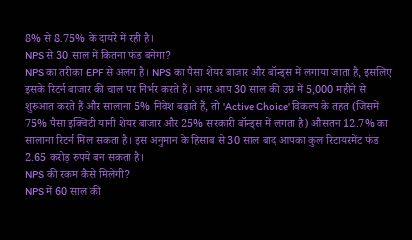8% से 8.75% के दायरे में रही है।
NPS से 30 साल में कितना फंड बनेगा?
NPS का तरीका EPF से अलग है। NPS का पैसा शेयर बाजार और बॉन्ड्स में लगाया जाता है, इसलिए इसके रिटर्न बाजार की चाल पर निर्भर करते हैं। अगर आप 30 साल की उम्र में 5,000 महीने से शुरुआत करते हैं और सालाना 5% निवेश बढ़ाते हैं, तो 'Active Choice' विकल्प के तहत (जिसमें 75% पैसा इक्विटी यानी शेयर बाजार और 25% सरकारी बॉन्ड्स में लगता है) औसतन 12.7% का सालाना रिटर्न मिल सकता है। इस अनुमान के हिसाब से 30 साल बाद आपका कुल रिटायरमेंट फंड 2.65 करोड़ रुपये बन सकता है।
NPS की रकम कैसे मिलेगी?
NPS में 60 साल की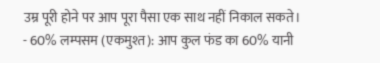उम्र पूरी होने पर आप पूरा पैसा एक साथ नहीं निकाल सकते।
- 60% लम्पसम (एकमुश्त): आप कुल फंड का 60% यानी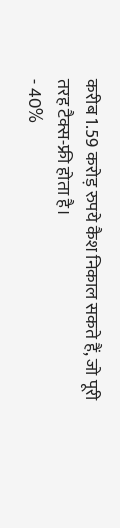करीब 1.59 करोड़ रुपये कैश निकाल सकते हैं, जो पूरी तरह टैक्स-फ्री होता है।
- 40%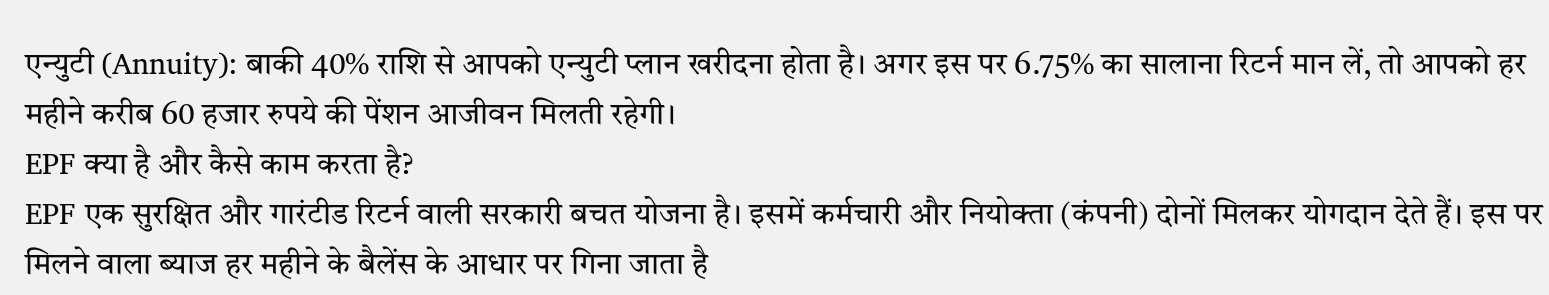एन्युटी (Annuity): बाकी 40% राशि से आपको एन्युटी प्लान खरीदना होता है। अगर इस पर 6.75% का सालाना रिटर्न मान लें, तो आपको हर महीने करीब 60 हजार रुपये की पेंशन आजीवन मिलती रहेगी।
EPF क्या है और कैसे काम करता है?
EPF एक सुरक्षित और गारंटीड रिटर्न वाली सरकारी बचत योजना है। इसमें कर्मचारी और नियोक्ता (कंपनी) दोनों मिलकर योगदान देते हैं। इस पर मिलने वाला ब्याज हर महीने के बैलेंस के आधार पर गिना जाता है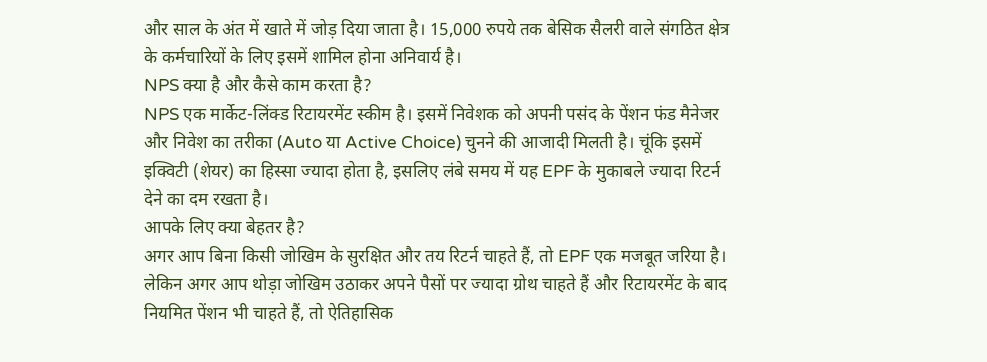और साल के अंत में खाते में जोड़ दिया जाता है। 15,000 रुपये तक बेसिक सैलरी वाले संगठित क्षेत्र के कर्मचारियों के लिए इसमें शामिल होना अनिवार्य है।
NPS क्या है और कैसे काम करता है?
NPS एक मार्केट-लिंक्ड रिटायरमेंट स्कीम है। इसमें निवेशक को अपनी पसंद के पेंशन फंड मैनेजर और निवेश का तरीका (Auto या Active Choice) चुनने की आजादी मिलती है। चूंकि इसमें इक्विटी (शेयर) का हिस्सा ज्यादा होता है, इसलिए लंबे समय में यह EPF के मुकाबले ज्यादा रिटर्न देने का दम रखता है।
आपके लिए क्या बेहतर है?
अगर आप बिना किसी जोखिम के सुरक्षित और तय रिटर्न चाहते हैं, तो EPF एक मजबूत जरिया है। लेकिन अगर आप थोड़ा जोखिम उठाकर अपने पैसों पर ज्यादा ग्रोथ चाहते हैं और रिटायरमेंट के बाद नियमित पेंशन भी चाहते हैं, तो ऐतिहासिक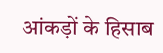आंकड़ों के हिसाब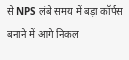से NPS लंबे समय में बड़ा कॉर्पस बनाने में आगे निकल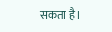सकता है।